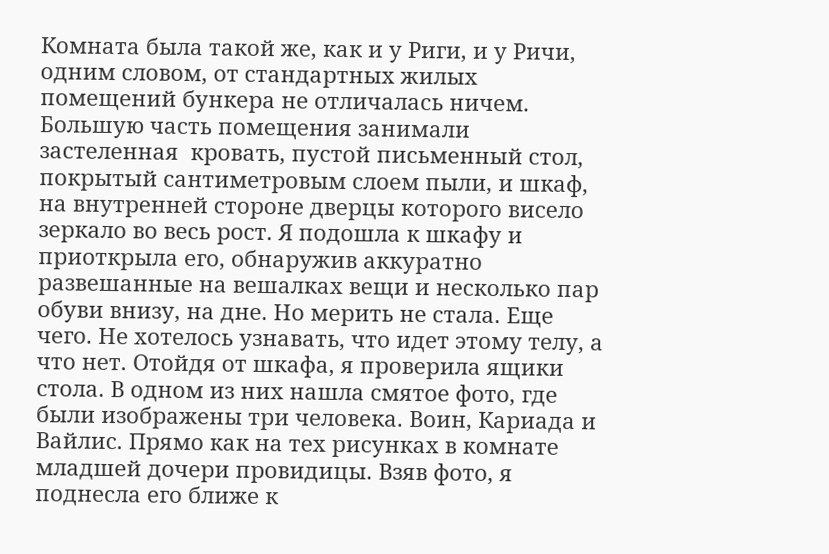Комната была такой же, как и у Риги, и у Ричи, одним словом, от стандартных жилых помещений бункера не отличалась ничем. Большую часть помещения занимали застеленная  кровать, пустой письменный стол, покрытый сантиметровым слоем пыли, и шкаф, на внутренней стороне дверцы которого висело зеркало во весь рост. Я подошла к шкафу и приоткрыла его, обнаружив аккуратно развешанные на вешалках вещи и несколько пар обуви внизу, на дне. Но мерить не стала. Еще чего. Не хотелось узнавать, что идет этому телу, а что нет. Отойдя от шкафа, я проверила ящики стола. В одном из них нашла смятое фото, где были изображены три человека. Воин, Кариада и Вайлис. Прямо как на тех рисунках в комнате младшей дочери провидицы. Взяв фото, я поднесла его ближе к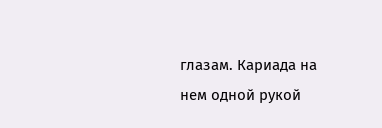глазам. Кариада на нем одной рукой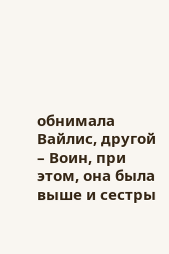обнимала Вайлис, другой – Воин, при этом, она была выше и сестры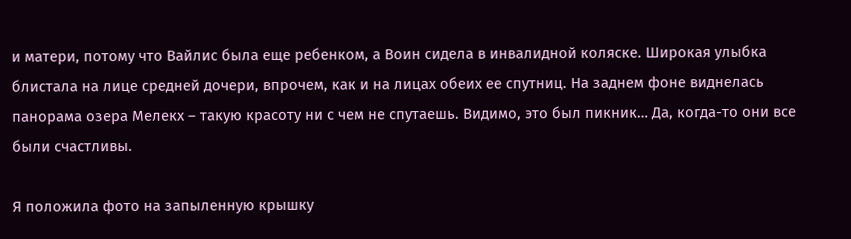и матери, потому что Вайлис была еще ребенком, а Воин сидела в инвалидной коляске. Широкая улыбка блистала на лице средней дочери, впрочем, как и на лицах обеих ее спутниц. На заднем фоне виднелась панорама озера Мелекх – такую красоту ни с чем не спутаешь. Видимо, это был пикник… Да, когда-то они все были счастливы.

Я положила фото на запыленную крышку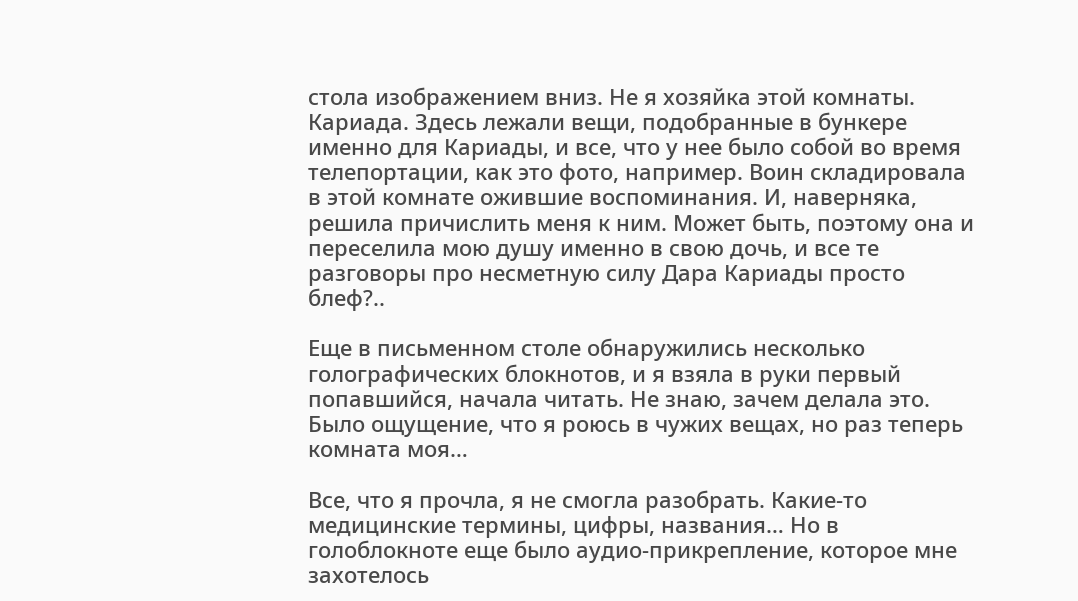стола изображением вниз. Не я хозяйка этой комнаты. Кариада. Здесь лежали вещи, подобранные в бункере именно для Кариады, и все, что у нее было собой во время телепортации, как это фото, например. Воин складировала в этой комнате ожившие воспоминания. И, наверняка, решила причислить меня к ним. Может быть, поэтому она и переселила мою душу именно в свою дочь, и все те разговоры про несметную силу Дара Кариады просто блеф?..

Еще в письменном столе обнаружились несколько голографических блокнотов, и я взяла в руки первый попавшийся, начала читать. Не знаю, зачем делала это. Было ощущение, что я роюсь в чужих вещах, но раз теперь комната моя…

Все, что я прочла, я не смогла разобрать. Какие-то медицинские термины, цифры, названия… Но в голоблокноте еще было аудио-прикрепление, которое мне захотелось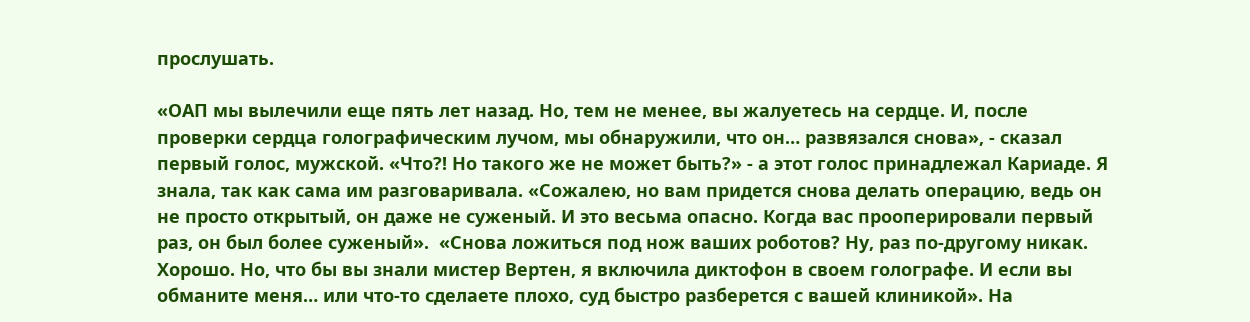прослушать.

«ОАП мы вылечили еще пять лет назад. Но, тем не менее, вы жалуетесь на сердце. И, после проверки сердца голографическим лучом, мы обнаружили, что он… развязался снова», - сказал первый голос, мужской. «Что?! Но такого же не может быть?» - а этот голос принадлежал Кариаде. Я знала, так как сама им разговаривала. «Сожалею, но вам придется снова делать операцию, ведь он не просто открытый, он даже не суженый. И это весьма опасно. Когда вас прооперировали первый раз, он был более суженый».  «Снова ложиться под нож ваших роботов? Ну, раз по-другому никак. Хорошо. Но, что бы вы знали мистер Вертен, я включила диктофон в своем голографе. И если вы обманите меня… или что-то сделаете плохо, суд быстро разберется с вашей клиникой». На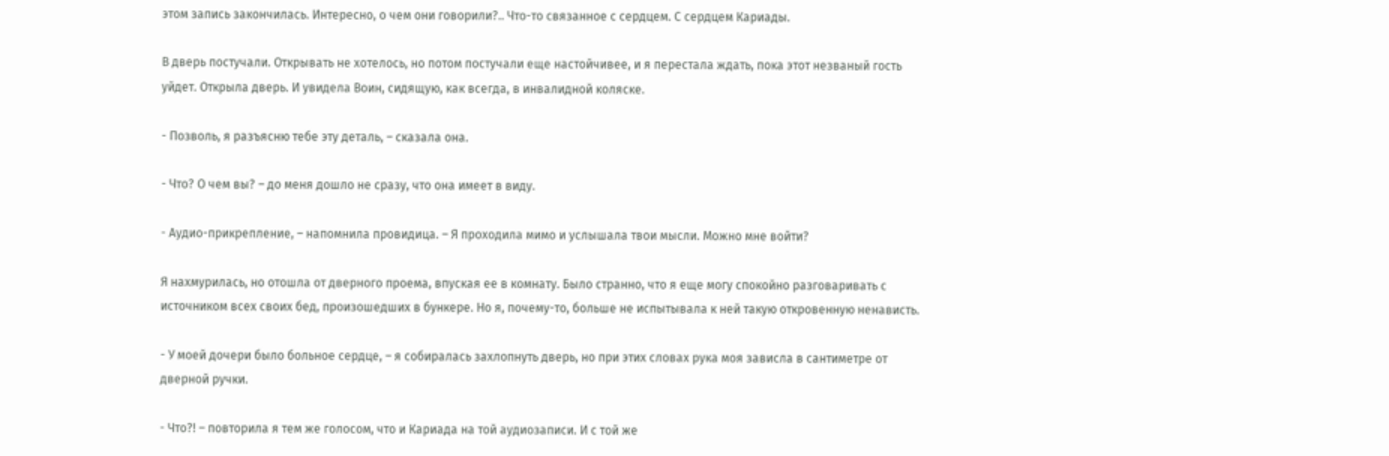этом запись закончилась. Интересно, о чем они говорили?.. Что-то связанное с сердцем. С сердцем Кариады.

В дверь постучали. Открывать не хотелось, но потом постучали еще настойчивее, и я перестала ждать, пока этот незваный гость уйдет. Открыла дверь. И увидела Воин, сидящую, как всегда, в инвалидной коляске.

- Позволь, я разъясню тебе эту деталь, – сказала она.

- Что? О чем вы? – до меня дошло не сразу, что она имеет в виду.

- Аудио-прикрепление, – напомнила провидица. – Я проходила мимо и услышала твои мысли. Можно мне войти?

Я нахмурилась, но отошла от дверного проема, впуская ее в комнату. Было странно, что я еще могу спокойно разговаривать с источником всех своих бед, произошедших в бункере. Но я, почему-то, больше не испытывала к ней такую откровенную ненависть.

- У моей дочери было больное сердце, – я собиралась захлопнуть дверь, но при этих словах рука моя зависла в сантиметре от дверной ручки.

- Что?! – повторила я тем же голосом, что и Кариада на той аудиозаписи. И с той же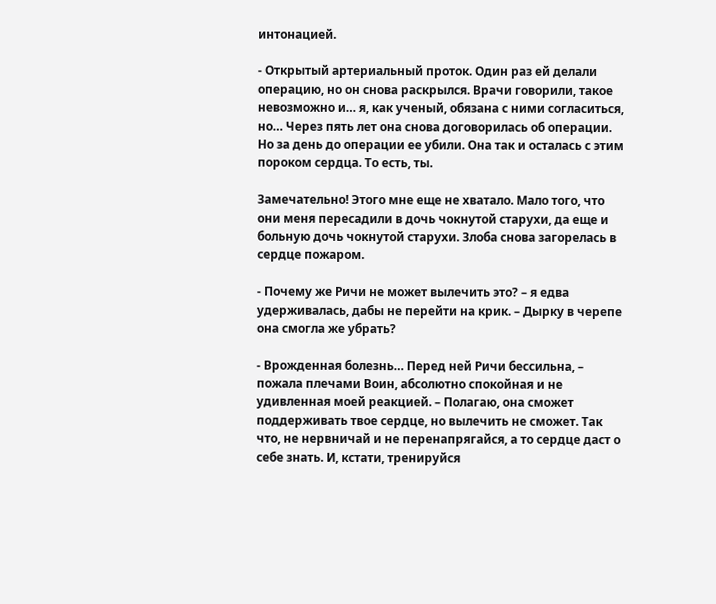интонацией.

- Открытый артериальный проток. Один раз ей делали операцию, но он снова раскрылся. Врачи говорили, такое невозможно и… я, как ученый, обязана с ними согласиться, но… Через пять лет она снова договорилась об операции. Но за день до операции ее убили. Она так и осталась с этим пороком сердца. То есть, ты.

Замечательно! Этого мне еще не хватало. Мало того, что они меня пересадили в дочь чокнутой старухи, да еще и  больную дочь чокнутой старухи. Злоба снова загорелась в сердце пожаром.

- Почему же Ричи не может вылечить это? – я едва удерживалась, дабы не перейти на крик. – Дырку в черепе она смогла же убрать?

- Врожденная болезнь… Перед ней Ричи бессильна, – пожала плечами Воин, абсолютно спокойная и не удивленная моей реакцией. – Полагаю, она сможет поддерживать твое сердце, но вылечить не сможет. Так что, не нервничай и не перенапрягайся, а то сердце даст о себе знать. И, кстати, тренируйся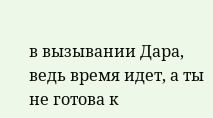в вызывании Дара, ведь время идет, а ты не готова к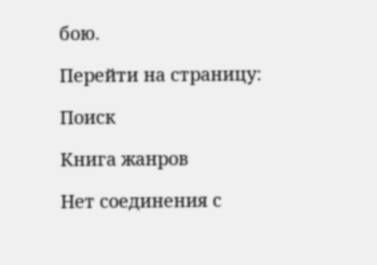бою.

Перейти на страницу:

Поиск

Книга жанров

Нет соединения с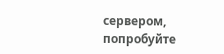сервером, попробуйте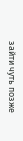зайти чуть позже